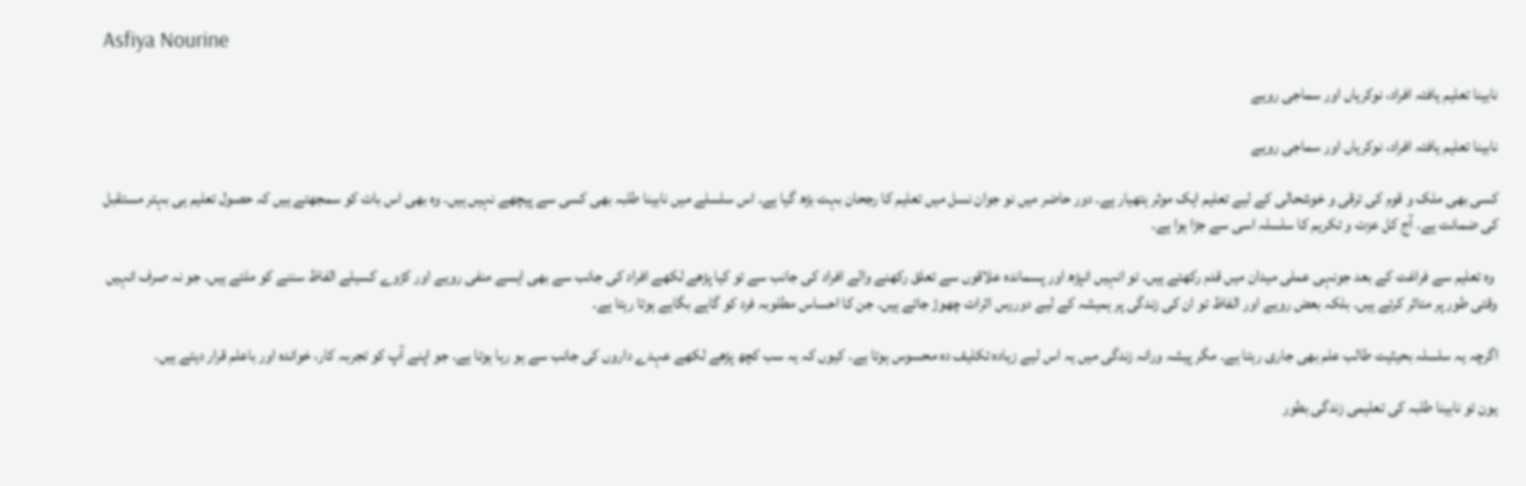Asfiya Nourine

نابینا تعلیم یافتہ افراد، نوکریاں اور سماجی رویے

نابینا تعلیم یافتہ افراد، نوکریاں اور سماجی رویے

کسی بھی ملک و قوم کی ترقی و خوشحالی کے لیے تعلیم ایک موثر ہتھیار ہے۔ دور حاضر میں نو جوان نسل میں تعلیم کا رجحان بہت بڑھ گیا ہے۔ اس سلسلے میں نابینا طلبہ بھی کسی سے پیچھے نہیں ہیں۔ وہ بھی اس بات کو سمجھتے ہیں کہ حصول تعلیم ہی بہتر مستقبل کی ضمانت ہے۔ آج کل عزت و تکریم کا سلسلہ اسی سے جڑا ہوا ہے۔

 وہ تعلیم سے فراغت کے بعد جونہی عملی میدان میں قدم رکھتے ہیں۔ تو انہیں انپڑھ اور پسماندہ علاقوں سے تعلق رکھنے والے افراد کی جانب سے تو کیا پڑھے لکھے افراد کی جانب سے بھی ایسے منفی رویے اور کڑوے کسیلے الفاظ سننے کو ملتے ہیں۔ جو نہ صرف انہیں وقتی طور پر متاثر کرتے ہیں۔ بلکہ بعض رویے اور الفاظ تو ان کی زندگی پر ہمیشہ کے لیے دوررس اثرات چھوڑ جاتے ہیں۔ جن کا احساس مطلوبہ فرد کو گاہے بگاہے ہوتا رہتا ہے۔

اگرچہ یہ سلسلہ بحیثیت طالب علم بھی جاری رہتا ہے۔ مگر پیشہ ورانہ زندگی میں یہ اس لیے زیادہ تکلیف دہ محسوس ہوتا ہے۔ کیوں کہ یہ سب کچھ پڑھے لکھے عہدے داروں کی جانب سے ہو رہا ہوتا ہے۔ جو اپنے آپ کو تجربہ کار، خواندہ اور باعلم قرار دیتے ہیں۔

یون تو نابینا طلبہ کی تعلیمی زندگی بطور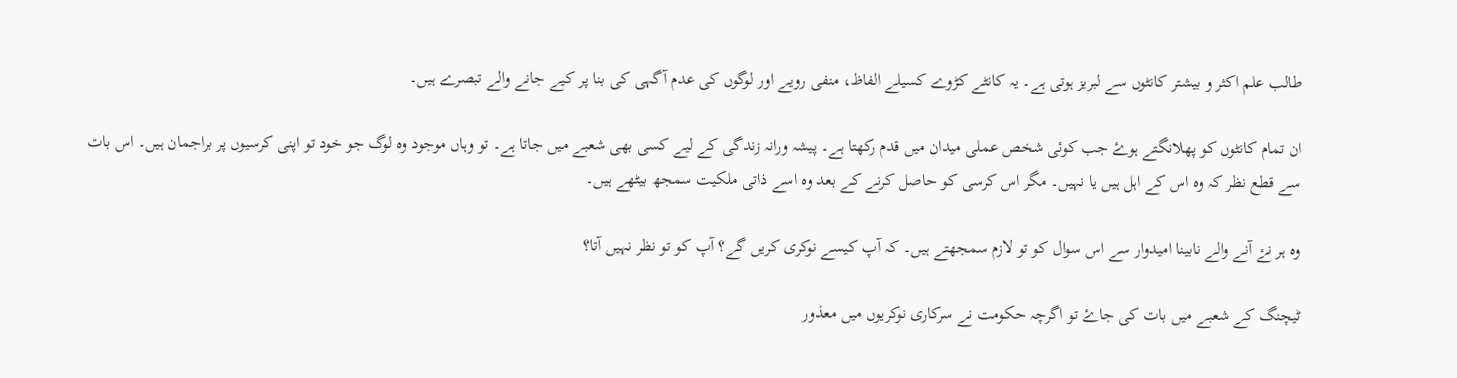طالب علم اکثر و بیشتر کانٹوں سے لبریز ہوتی ہے۔ یہ کانٹے کڑوے کسیلے الفاظ، منفی رویے اور لوگوں کی عدم آگہی کی بنا پر کیے جانے والے تبصرے ہیں۔

ان تمام کانٹوں کو پھلانگتے ہوۓ جب کوئی شخص عملی میدان میں قدم رکھتا ہے۔ پیشہ ورانہ زندگی کے لیے کسی بھی شعبے میں جاتا ہے۔ تو وہاں موجود وہ لوگ جو خود تو اپنی کرسیوں پر براجمان ہیں۔ اس بات سے قطع نظر کہ وہ اس کے اہل ہیں یا نہیں۔ مگر اس کرسی کو حاصل کرنے کے بعد وہ اسے ذاتی ملکیت سمجھ بیٹھے ہیں۔

وہ ہر نۓ آنے والے نابینا امیدوار سے اس سوال کو تو لازم سمجھتے ہیں۔ کہ آپ کیسے نوکری کریں گے؟ آپ کو تو نظر نہیں آتا؟

ٹیچنگ کے شعبے میں بات کی جاۓ تو اگرچہ حکومت نے سرکاری نوکریوں میں معذور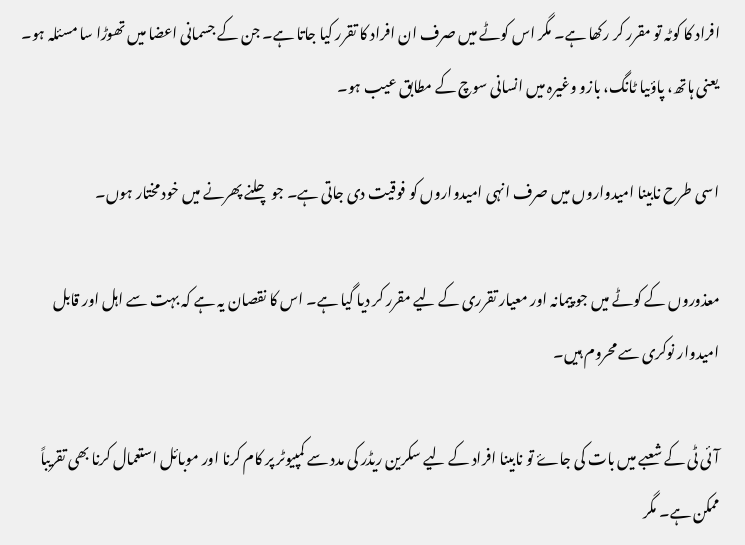افراد کا کوٹہ تو مقرر کر رکھا ہے۔ مگر اس کوٹے میں صرف ان افراد کا تقرر کیا جاتا ہے۔ جن کے جسمانی اعضا میں تھوڑا سا مسئلہ ہو۔ یعنی ہاتھ، پاؤںیا ٹانگ، بازو وغیرہ میں انسانی سوچ کے مطابق عیب ہو۔

اسی طرح نابینا امیدواروں میں صرف انہی امیدواروں کو فوقیت دی جاتی ہے۔ جو چلنے پھرنے میں خود مختار ہوں۔

معذوروں کے کوٹے میں جو پیمانہ اور معیار تقرری کے لیے مقرر کر دیا گیا ہے۔ اس کا نقصان یہ ہے کہ بہت سے اہل اور قابل امیدوار نوکری سے محروم ہیں۔

آئی ٹی کے شعبے میں بات کی جاۓ تو نابینا افراد کے لیے سکرین ریڈر کی مدد سے کمپیوٹر پر کام کرنا اور موبائل استعمال کرنا بھی تقریباً ممکن ہے۔ مگر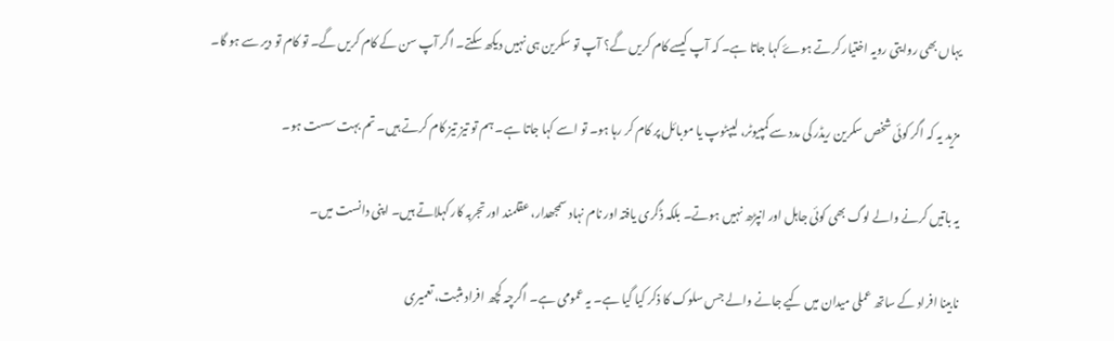یہاں بھی روایتی رویہ اختیار کرتے ہوۓ کہا جاتا ہے۔ کہ آپ کیسے کام کریں گے؟ آپ تو سکرین ہی نہیں دیکھ سکتے۔ اگر آپ سن کے کام کریں گے۔ تو کام تو دیر سے ہو گا۔

مزید یہ کہ اگر کوئی شخص سکرین ریڈر کی مدد سے کمپیوٹر، لیپٹوپ یا موبائل پر کام کر رہا ہو۔ تو اسے کہا جاتا ہے۔ ہم تو تیز تیز کام کرتے ہیں۔ تم بہت سست ہو۔

یہ باتیں کرنے والے لوگ بھی کوئی جاہل اور انپڑھ نہیں ہوتے۔ بلکہ ڈگری یافتہ اور نام نہاد سمجھدار، عقلمند اور تجربہ کار کہلاتے ہیں۔ اپنی دانست میں۔

نابینا افراد کے ساتھ عملی میدان میں کیے جانے والے جس سلوک کا ذکر کیا گیا ہے۔ یہ عمومی ہے۔ اگرچہ کچھ افراد مثبت، تعمیری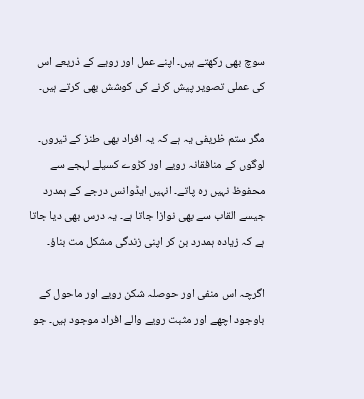سوچ بھی رکھتے ہیں۔ اپنے عمل اور رویے کے ذریعے اس کی عملی تصویر پیش کرنے کی کوشش بھی کرتے ہیں۔

مگر ستم ظریفی یہ ہے کہ یہ افراد بھی طنز کے تیروں۔ لوگوں کے منافقانہ رویے اور کڑوے کسیلے لہجے سے محفوظ نہیں رہ پاتے۔ انہیں ایڈوانس درجے کے ہمدرد جیسے القاب سے بھی نوازا جاتا ہے۔ یہ درس بھی دیا جاتا ہے کہ زیادہ ہمدرد بن کر اپنی زندگی مشکل مت بناؤ۔

اگرچہ اس منفی اور حوصلہ شکن رویے اور ماحول کے باوجود اچھے اور مثبت رویے والے افراد موجود ہیں۔ جو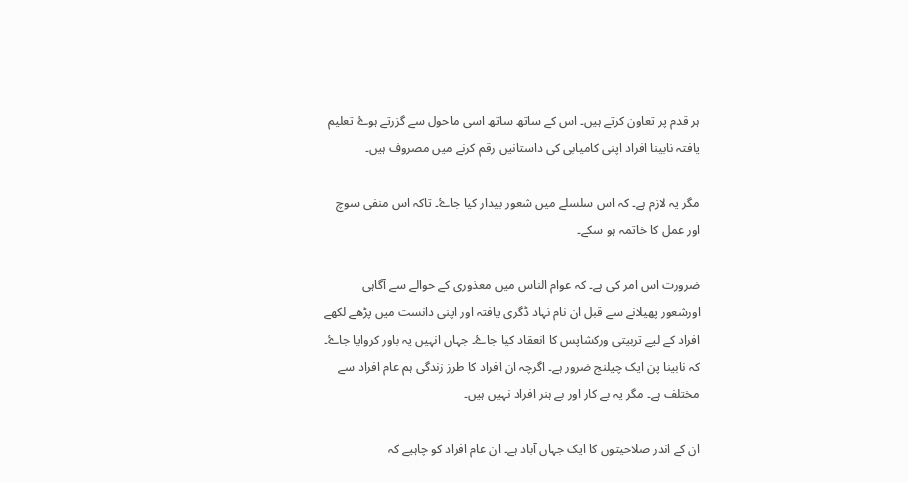ہر قدم پر تعاون کرتے ہیں۔ اس کے ساتھ ساتھ اسی ماحول سے گزرتے ہوۓ تعلیم یافتہ نابینا افراد اپنی کامیابی کی داستانیں رقم کرنے میں مصروف ہیں۔

مگر یہ لازم ہے۔ کہ اس سلسلے میں شعور بیدار کیا جاۓ۔ تاکہ اس منفی سوچ اور عمل کا خاتمہ ہو سکے۔

ضرورت اس امر کی ہے۔ کہ عوام الناس میں معذوری کے حوالے سے آگاہی اورشعور پھیلانے سے قبل ان نام نہاد ڈگری یافتہ اور اپنی دانست میں پڑھے لکھے افراد کے لیے تربیتی ورکشاپس کا انعقاد کیا جاۓ۔ جہاں انہیں یہ باور کروایا جاۓ۔ کہ نابینا پن ایک چیلنج ضرور ہے۔ اگرچہ ان افراد کا طرز زندگی ہم عام افراد سے مختلف ہے۔ مگر یہ بے کار اور بے ہنر افراد نہیں ہیں۔

ان کے اندر صلاحیتوں کا ایک جہاں آباد ہے۔ ان عام افراد کو چاہیے کہ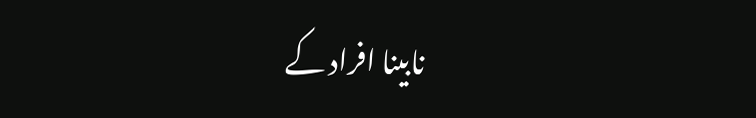نابینا افراد کے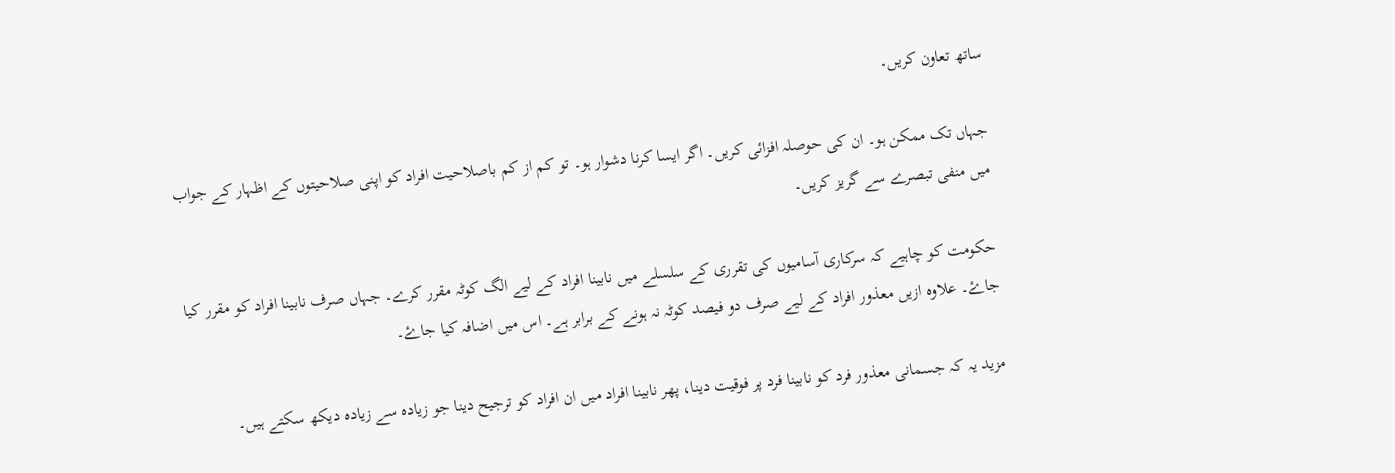ساتھ تعاون کریں۔

جہاں تک ممکن ہو۔ ان کی حوصلہ افزائی کریں۔ اگر ایسا کرنا دشوار ہو۔ تو کم از کم باصلاحیت افراد کو اپنی صلاحیتوں کے اظہار کے جواب میں منفی تبصرے سے گریز کریں۔

حکومت کو چاہیے کہ سرکاری آسامیوں کی تقرری کے سلسلے میں نابینا افراد کے لیے الگ کوٹہ مقرر کرے۔ جہاں صرف نابینا افراد کو مقرر کیا جاۓ۔ علاوہ ازیں معذور افراد کے لیے صرف دو فیصد کوٹہ نہ ہونے کے برابر ہے۔ اس میں اضافہ کیا جاۓ۔

مزید یہ کہ جسمانی معذور فرد کو نابینا فرد پر فوقیت دینا، پھر نابینا افراد میں ان افراد کو ترجیح دینا جو زیادہ سے زیادہ دیکھ سکتے ہیں۔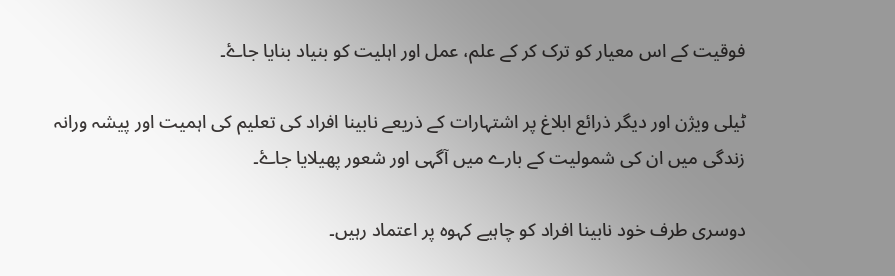فوقیت کے اس معیار کو ترک کر کے علم، عمل اور اہلیت کو بنیاد بنایا جاۓ۔

ٹیلی ویژن اور دیگر ذرائع ابلاغ پر اشتہارات کے ذریعے نابینا افراد کی تعلیم کی اہمیت اور پیشہ ورانہ زندگی میں ان کی شمولیت کے بارے میں آگہی اور شعور پھیلایا جاۓ۔

دوسری طرف خود نابینا افراد کو چاہیے کہوہ پر اعتماد رہیں۔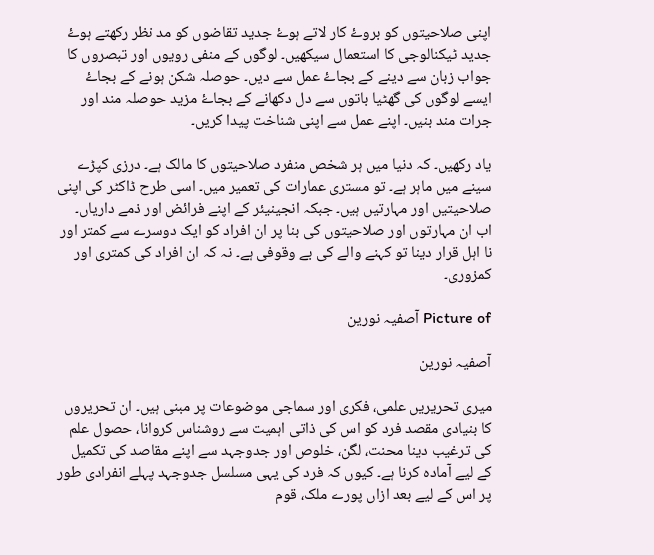اپنی صلاحیتوں کو بروۓ کار لاتے ہوۓ جدید تقاضوں کو مد نظر رکھتے ہوۓ جدید ٹیکنالوجی کا استعمال سیکھیں۔ لوگوں کے منفی رویوں اور تبصروں کا جواب زبان سے دینے کے بجاۓ عمل سے دیں۔ حوصلہ شکن ہونے کے بجاۓ ایسے لوگوں کی گھٹیا باتوں سے دل دکھانے کے بجاۓ مزید حوصلہ مند اور جرات مند بنیں۔ اپنے عمل سے اپنی شناخت پیدا کریں۔

یاد رکھیں۔ کہ دنیا میں ہر شخص منفرد صلاحیتوں کا مالک ہے۔ درزی کپڑے سینے میں ماہر ہے۔ تو مستری عمارات کی تعمیر میں۔ اسی طرح ڈاکٹر کی اپنی صلاحیتیں اور مہارتیں ہیں۔ جبکہ انجینیئر کے اپنے فرائض اور ذمے داریاں۔ اب ان مہارتوں اور صلاحیتوں کی بنا پر ان افراد کو ایک دوسرے سے کمتر اور نا اہل قرار دینا تو کہنے والے کی بے وقوفی ہے۔ نہ کہ ان افراد کی کمتری اور کمزوری۔

Picture of آصفیہ نورین

آصفیہ نورین

میری تحریریں علمی، فکری اور سماجی موضوعات پر مبنی ہیں۔ ان تحریروں کا بنیادی مقصد فرد کو اس کی ذاتی اہمیت سے روشناس کروانا، حصول علم کی ترغیب دینا محنت، لگن، خلوص اور جدوجہد سے اپنے مقاصد کی تکمیل کے لیے آمادہ کرنا ہے۔ کیوں کہ فرد کی یہی مسلسل جدوجہد پہلے انفرادی طور پر اس کے لیے بعد ازاں پورے ملک، قوم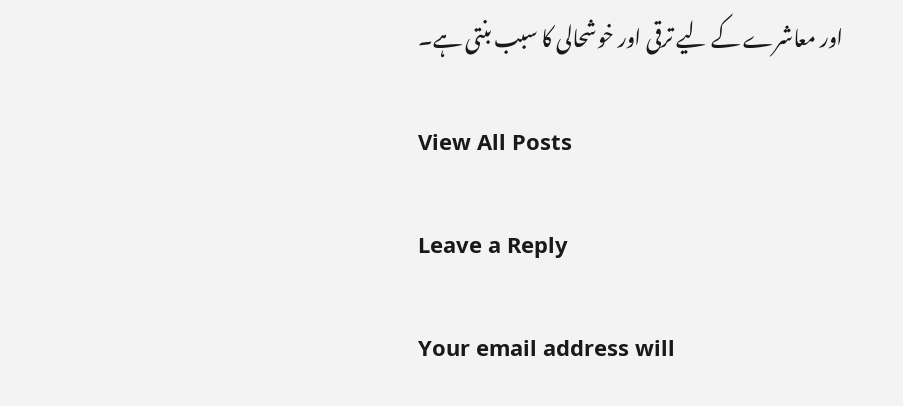اور معاشرے کے لیے ترقی اور خوشحالی کا سبب بنتی ہے۔

View All Posts

Leave a Reply

Your email address will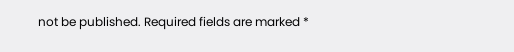not be published. Required fields are marked *